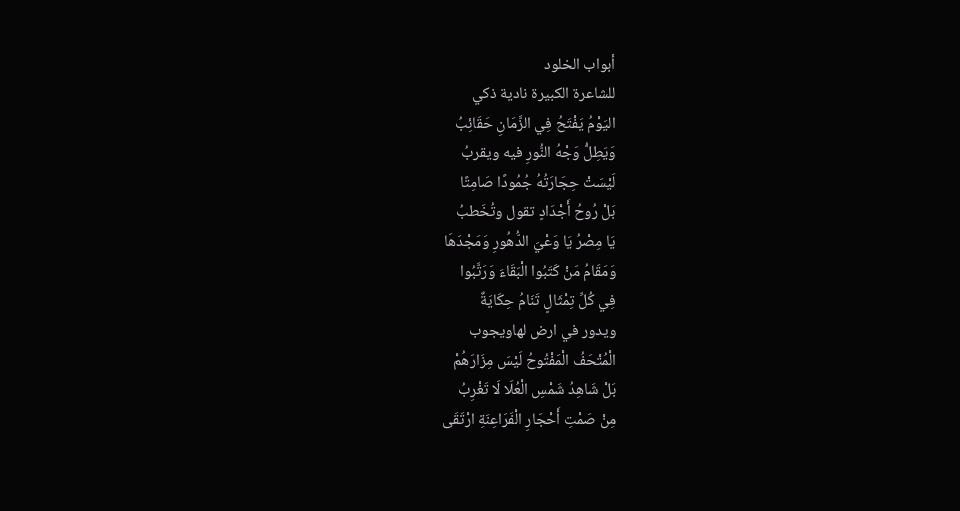أبواب الخلود
للشاعرة الكبيرة نادية ذكي
اليَوْمُ يَفْتَحُ فِي الزَّمَانِ حَقَائِبُ
وَيَطِلُّ وَجْهُ النُّورِ فيه ويقربُ
لَيْسَتْ حِجَارَتُهُ جُمُودًا صَامِتًا
بَلْ رُوحُ أَجْدَادٍ تقول وتُخَطبُ
يَا مِصْرُ يَا وَعْيَ الدُّهُورِ وَمَجْدَهَا
وَمَقَامُ مَنْ كَتَبُوا الْبَقَاءَ وَرَتَّبُوا
فِي كُلِّ تِمْثَالٍ تَنَامُ حِكَايَةٌ
ويدور في ارض لهاويجوب
الْمُتْحَفُ الْمَفْتُوحُ لَيْسَ مِزَارَهُمْ
بَلْ شَاهِدُ شَمْسِ الْعُلَا لَا تَغْرِبُ
مِنْ صَمْتِ أَحْجَارِ الْفَرَاعِنَةِ ارْتَقَى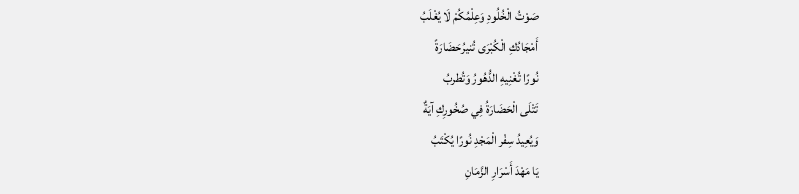صَوْتُ الْخُلُودِ وَعِلْمُكُمْ لَا يُغْلَبُ
أَمْجَادُكِ الْكُبْرَى تُنيرُحَضَارَةً
نُورًا تُغْنِيهِ الدُّهُورُ وَتُطربُ
تَتْلَى الْحَضَارَةُ فِي صُخُورِكِ آيَةٌ
وَيُعِيدُ سِفْر الْمَجْدِ نُورًا يُكْتَبُ
يَا مَهْدَ أَسْرَارِ الزَّمَانِ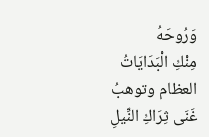وَرُوحَهُ
مِنْكِ الْبَدَايَاتُ العظام وتوهبُ
غَنَى ثِرَاكِ النِّيلِ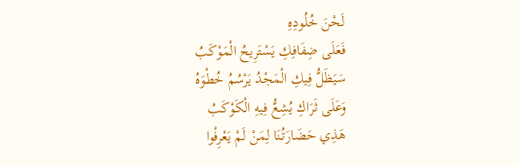لَحْنَ خُلُودِهِ
فَعَلَى ضِفَافِكِ يَسْتَرِيحُ الْمَوْكَبُ
سَيَظَلُّ فِيكِ الْمَجْدُ يَرْسُمُ خُطْوَهُ
وَعَلَى ثَرَاكِ يُشِعُّ فِيهِ الْكَوْكَبُ
هَذِي حَضَارَتُنَا لِمَنْ لَمْ يَعْرِفْوا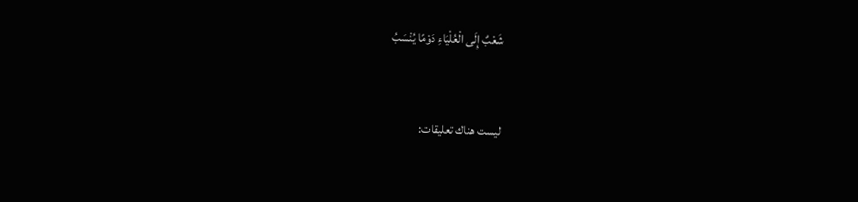شَعْبٌ إِلَى الْعُلْيَاءِ دَوْمًا يُنْسَبُ


ليست هناك تعليقات: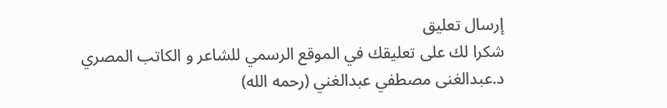إرسال تعليق
شكرا لك على تعليقك في الموقع الرسمي للشاعر و الكاتب المصري د.عبدالغنى مصطفي عبدالغني (رحمه الله)